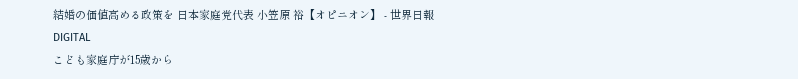結婚の価値高める政策を 日本家庭党代表 小笠原 裕【オピニオン】 - 世界日報DIGITAL
こども家庭庁が15歳から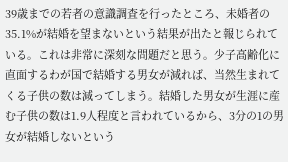39歳までの若者の意識調査を行ったところ、未婚者の35.1%が結婚を望まないという結果が出たと報じられている。これは非常に深刻な問題だと思う。少子高齢化に直面するわが国で結婚する男女が減れば、当然生まれてくる子供の数は減ってしまう。結婚した男女が生涯に産む子供の数は1.9人程度と言われているから、3分の1の男女が結婚しないという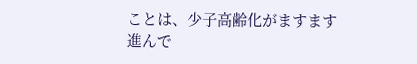ことは、少子高齢化がますます進んで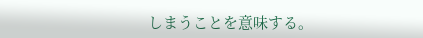しまうことを意味する。